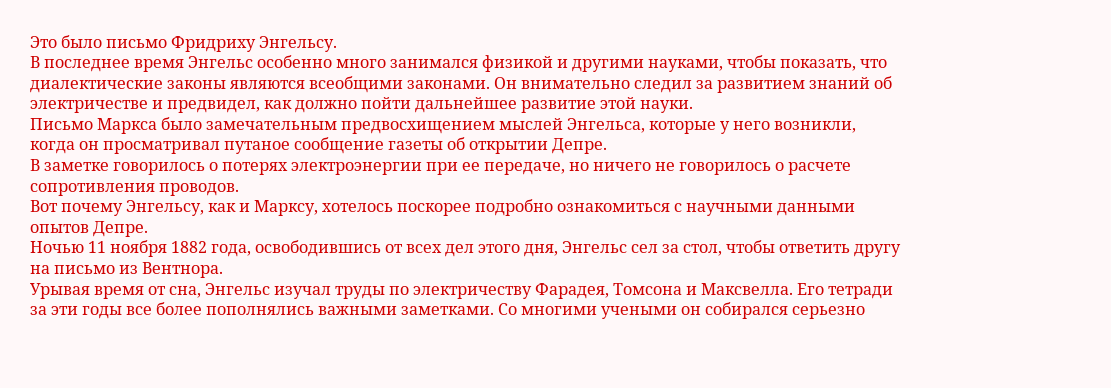Это было письмо Фридриху Энгельсу.
В последнее время Энгельс особенно много занимался физикой и другими науками, чтобы показать, что диалектические законы являются всеобщими законами. Он внимательно следил за развитием знаний об электричестве и предвидел, как должно пойти дальнейшее развитие этой науки.
Письмо Маркса было замечательным предвосхищением мыслей Энгельса, которые у него возникли, когда он просматривал путаное сообщение газеты об открытии Депре.
В заметке говорилось о потерях электроэнергии при ее передаче, но ничего не говорилось о расчете сопротивления проводов.
Вот почему Энгельсу, как и Марксу, хотелось поскорее подробно ознакомиться с научными данными опытов Депре.
Ночью 11 ноября 1882 года, освободившись от всех дел этого дня, Энгельс сел за стол, чтобы ответить другу на письмо из Вентнора.
Урывая время от сна, Энгельс изучал труды по электричеству Фарадея, Томсона и Максвелла. Его тетради за эти годы все более пополнялись важными заметками. Со многими учеными он собирался серьезно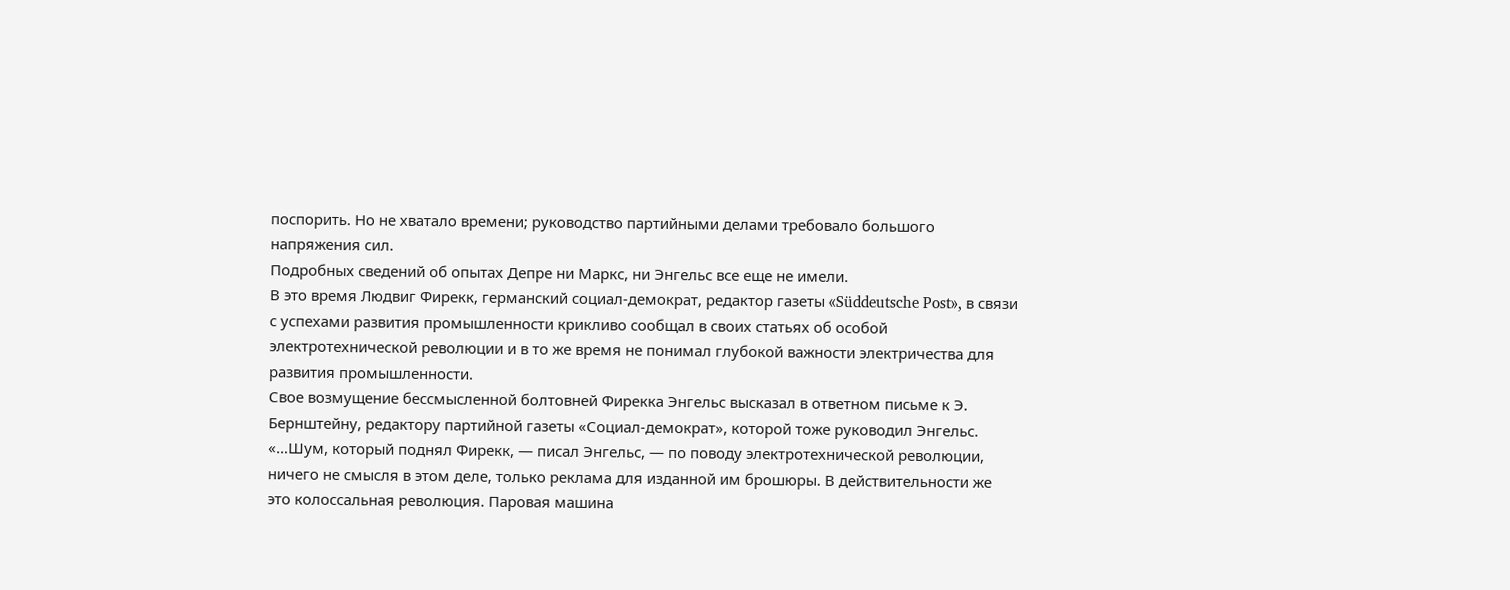поспорить. Но не хватало времени; руководство партийными делами требовало большого напряжения сил.
Подробных сведений об опытах Депре ни Маркс, ни Энгельс все еще не имели.
В это время Людвиг Фирекк, германский социал-демократ, редактор газеты «Süddeutsche Post», в связи с успехами развития промышленности крикливо сообщал в своих статьях об особой электротехнической революции и в то же время не понимал глубокой важности электричества для развития промышленности.
Свое возмущение бессмысленной болтовней Фирекка Энгельс высказал в ответном письме к Э. Бернштейну, редактору партийной газеты «Социал-демократ», которой тоже руководил Энгельс.
«…Шум, который поднял Фирекк, — писал Энгельс, — по поводу электротехнической революции, ничего не смысля в этом деле, только реклама для изданной им брошюры. В действительности же это колоссальная революция. Паровая машина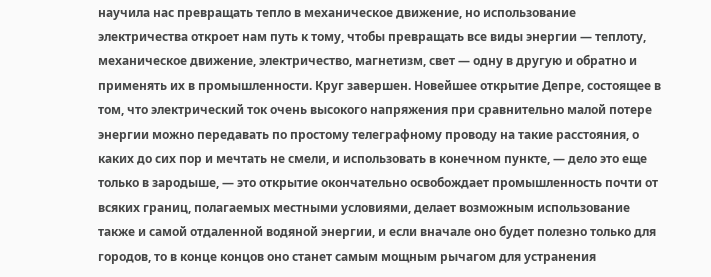научила нас превращать тепло в механическое движение, но использование электричества откроет нам путь к тому, чтобы превращать все виды энергии — теплоту, механическое движение, электричество, магнетизм, свет — одну в другую и обратно и применять их в промышленности. Круг завершен. Новейшее открытие Депре, состоящее в том, что электрический ток очень высокого напряжения при сравнительно малой потере энергии можно передавать по простому телеграфному проводу на такие расстояния, о каких до сих пор и мечтать не смели, и использовать в конечном пункте, — дело это еще только в зародыше, — это открытие окончательно освобождает промышленность почти от всяких границ, полагаемых местными условиями, делает возможным использование также и самой отдаленной водяной энергии, и если вначале оно будет полезно только для городов, то в конце концов оно станет самым мощным рычагом для устранения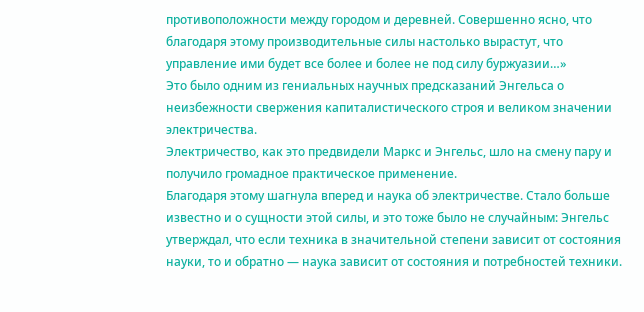противоположности между городом и деревней. Совершенно ясно, что благодаря этому производительные силы настолько вырастут, что управление ими будет все более и более не под силу буржуазии…»
Это было одним из гениальных научных предсказаний Энгельса о неизбежности свержения капиталистического строя и великом значении электричества.
Электричество, как это предвидели Маркс и Энгельс, шло на смену пару и получило громадное практическое применение.
Благодаря этому шагнула вперед и наука об электричестве. Стало больше известно и о сущности этой силы, и это тоже было не случайным: Энгельс утверждал, что если техника в значительной степени зависит от состояния науки, то и обратно — наука зависит от состояния и потребностей техники.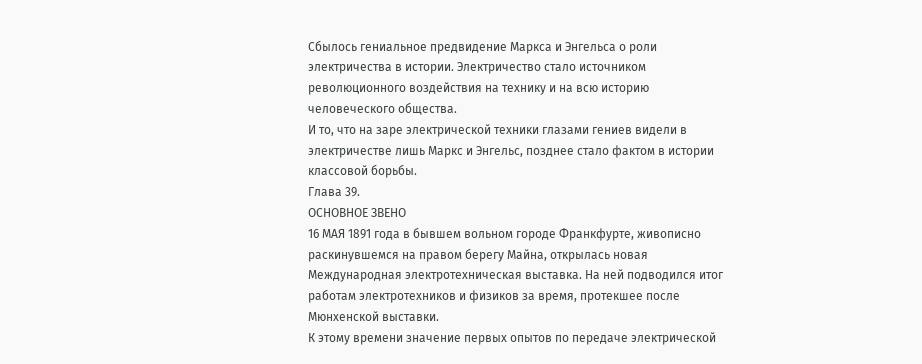Сбылось гениальное предвидение Маркса и Энгельса о роли электричества в истории. Электричество стало источником революционного воздействия на технику и на всю историю человеческого общества.
И то, что на заре электрической техники глазами гениев видели в электричестве лишь Маркс и Энгельс, позднее стало фактом в истории классовой борьбы.
Глава 39.
ОСНОВНОЕ ЗВЕНО
16 МАЯ 1891 года в бывшем вольном городе Франкфурте, живописно раскинувшемся на правом берегу Майна, открылась новая Международная электротехническая выставка. На ней подводился итог работам электротехников и физиков за время, протекшее после Мюнхенской выставки.
К этому времени значение первых опытов по передаче электрической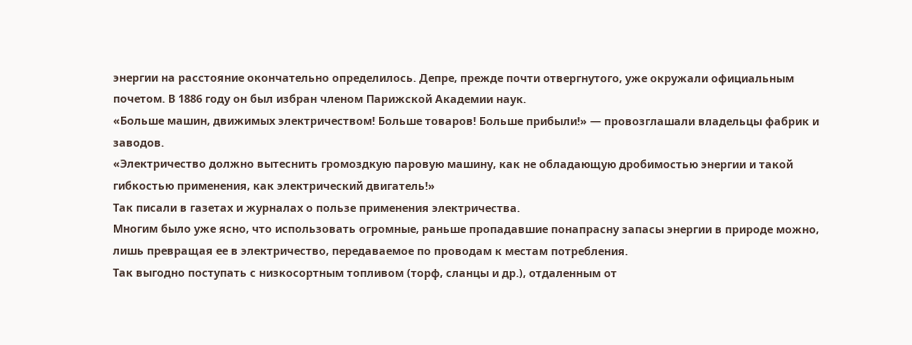энергии на расстояние окончательно определилось. Депре, прежде почти отвергнутого, уже окружали официальным почетом. В 1886 году он был избран членом Парижской Академии наук.
«Больше машин, движимых электричеством! Больше товаров! Больше прибыли!» — провозглашали владельцы фабрик и заводов.
«Электричество должно вытеснить громоздкую паровую машину, как не обладающую дробимостью энергии и такой гибкостью применения, как электрический двигатель!»
Так писали в газетах и журналах о пользе применения электричества.
Многим было уже ясно, что использовать огромные, раньше пропадавшие понапрасну запасы энергии в природе можно, лишь превращая ее в электричество, передаваемое по проводам к местам потребления.
Так выгодно поступать с низкосортным топливом (торф, сланцы и др.), отдаленным от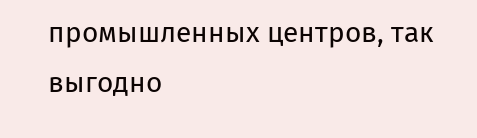промышленных центров, так выгодно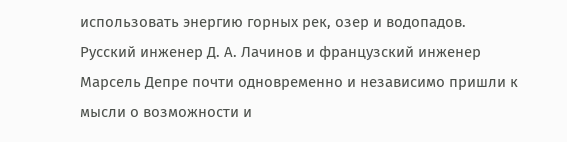использовать энергию горных рек, озер и водопадов.
Русский инженер Д. А. Лачинов и французский инженер Марсель Депре почти одновременно и независимо пришли к мысли о возможности и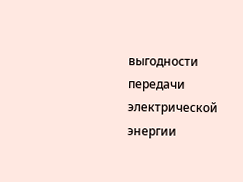выгодности передачи электрической энергии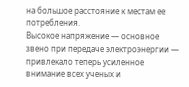на большое расстояние к местам ее потребления.
Высокое напряжение — основное звено при передаче электроэнергии — привлекало теперь усиленное внимание всех ученых и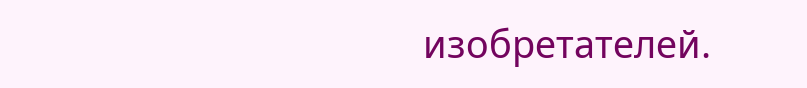изобретателей.